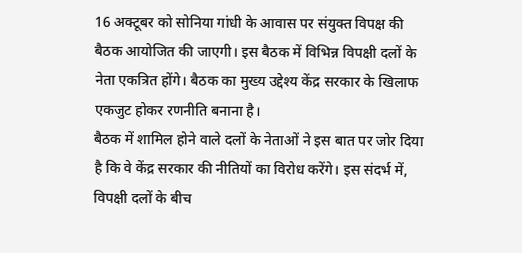16 अक्टूबर को सोनिया गांधी के आवास पर संयुक्त विपक्ष की बैठक आयोजित की जाएगी। इस बैठक में विभिन्न विपक्षी दलों के नेता एकत्रित होंगे। बैठक का मुख्य उद्देश्य केंद्र सरकार के खिलाफ एकजुट होकर रणनीति बनाना है।
बैठक में शामिल होने वाले दलों के नेताओं ने इस बात पर जोर दिया है कि वे केंद्र सरकार की नीतियों का विरोध करेंगे। इस संदर्भ में, विपक्षी दलों के बीच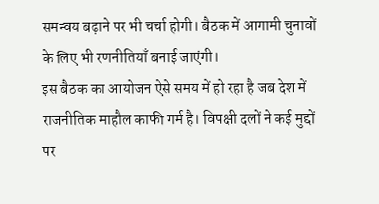समन्वय बढ़ाने पर भी चर्चा होगी। बैठक में आगामी चुनावों के लिए भी रणनीतियाँ बनाई जाएंगी।
इस बैठक का आयोजन ऐसे समय में हो रहा है जब देश में राजनीतिक माहौल काफी गर्म है। विपक्षी दलों ने कई मुद्दों पर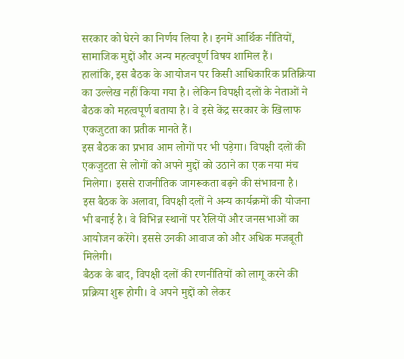सरकार को घेरने का निर्णय लिया है। इनमें आर्थिक नीतियों, सामाजिक मुद्दों और अन्य महत्वपूर्ण विषय शामिल हैं।
हालांकि, इस बैठक के आयोजन पर किसी आधिकारिक प्रतिक्रिया का उल्लेख नहीं किया गया है। लेकिन विपक्षी दलों के नेताओं ने बैठक को महत्वपूर्ण बताया है। वे इसे केंद्र सरकार के खिलाफ एकजुटता का प्रतीक मानते हैं।
इस बैठक का प्रभाव आम लोगों पर भी पड़ेगा। विपक्षी दलों की एकजुटता से लोगों को अपने मुद्दों को उठाने का एक नया मंच मिलेगा। इससे राजनीतिक जागरूकता बढ़ने की संभावना है।
इस बैठक के अलावा, विपक्षी दलों ने अन्य कार्यक्रमों की योजना भी बनाई है। वे विभिन्न स्थानों पर रैलियों और जनसभाओं का आयोजन करेंगे। इससे उनकी आवाज को और अधिक मजबूती मिलेगी।
बैठक के बाद, विपक्षी दलों की रणनीतियों को लागू करने की प्रक्रिया शुरू होगी। वे अपने मुद्दों को लेकर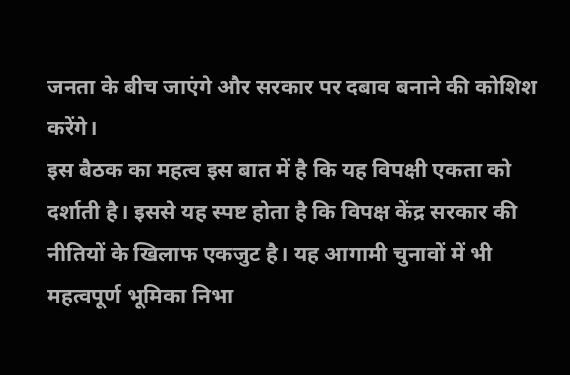जनता के बीच जाएंगे और सरकार पर दबाव बनाने की कोशिश करेंगे।
इस बैठक का महत्व इस बात में है कि यह विपक्षी एकता को दर्शाती है। इससे यह स्पष्ट होता है कि विपक्ष केंद्र सरकार की नीतियों के खिलाफ एकजुट है। यह आगामी चुनावों में भी महत्वपूर्ण भूमिका निभा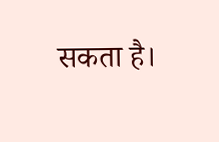सकता है।